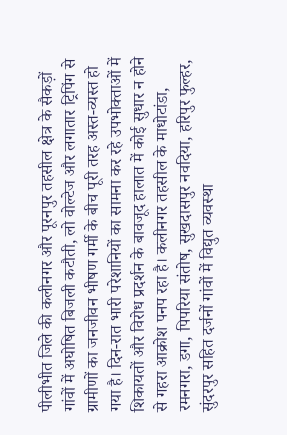पीलीभीत जिले की कलीनगर और पूरनपुर तहसील क्षेत्र के सैकड़ों गांवों में अघोषित बिजली कटौती, लो वोल्टेज और लगातार ट्रिपिंग से ग्रामीणों का जनजीवन भीषण गर्मी के बीच पूरी तरह अस्त-व्यस्त हो गया है। दिन-रात भारी परेशानियों का सामना कर रहे उपभोक्ताओं में शिकायतों और विरोध प्रदर्शन के बावजूद हालात में कोई सुधार न होने से गहरा आक्रोश पनप रहा है। कलीनगर तहसील के माधोटांडा, रमनगरा, डगा, पिपरिया संतोष, सुखदासपुर नवदिया, हरिपुर फुल्हर, सुंदरपुर सहित दर्जनों गांवों में विद्युत व्यवस्था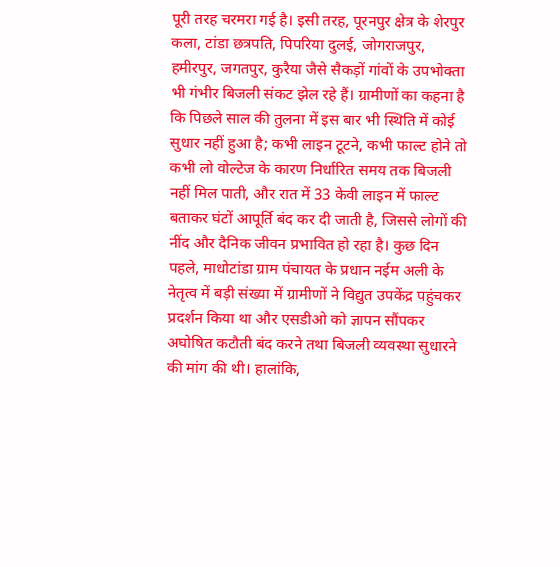पूरी तरह चरमरा गई है। इसी तरह, पूरनपुर क्षेत्र के शेरपुर कला, टांडा छत्रपति, पिपरिया दुलई, जोगराजपुर, हमीरपुर, जगतपुर, कुरैया जैसे सैकड़ों गांवों के उपभोक्ता भी गंभीर बिजली संकट झेल रहे हैं। ग्रामीणों का कहना है कि पिछले साल की तुलना में इस बार भी स्थिति में कोई सुधार नहीं हुआ है; कभी लाइन टूटने, कभी फाल्ट होने तो कभी लो वोल्टेज के कारण निर्धारित समय तक बिजली नहीं मिल पाती, और रात में 33 केवी लाइन में फाल्ट बताकर घंटों आपूर्ति बंद कर दी जाती है, जिससे लोगों की नींद और दैनिक जीवन प्रभावित हो रहा है। कुछ दिन पहले, माधोटांडा ग्राम पंचायत के प्रधान नईम अली के नेतृत्व में बड़ी संख्या में ग्रामीणों ने विद्युत उपकेंद्र पहुंचकर प्रदर्शन किया था और एसडीओ को ज्ञापन सौंपकर अघोषित कटौती बंद करने तथा बिजली व्यवस्था सुधारने की मांग की थी। हालांकि,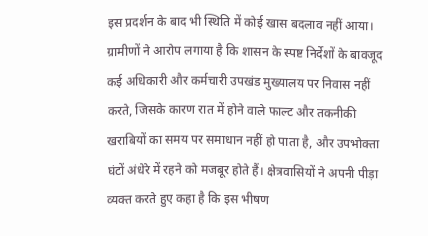इस प्रदर्शन के बाद भी स्थिति में कोई खास बदलाव नहीं आया। ग्रामीणों ने आरोप लगाया है कि शासन के स्पष्ट निर्देशों के बावजूद कई अधिकारी और कर्मचारी उपखंड मुख्यालय पर निवास नहीं करते, जिसके कारण रात में होने वाले फाल्ट और तकनीकी खराबियों का समय पर समाधान नहीं हो पाता है, और उपभोक्ता घंटों अंधेरे में रहने को मजबूर होते हैं। क्षेत्रवासियों ने अपनी पीड़ा व्यक्त करते हुए कहा है कि इस भीषण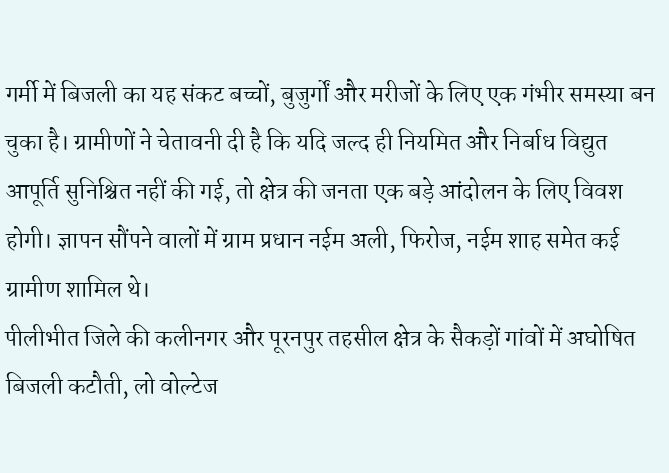गर्मी में बिजली का यह संकट बच्चों, बुजुर्गों और मरीजों के लिए एक गंभीर समस्या बन चुका है। ग्रामीणों ने चेतावनी दी है कि यदि जल्द ही नियमित और निर्बाध विद्युत आपूर्ति सुनिश्चित नहीं की गई, तो क्षेत्र की जनता एक बड़े आंदोलन के लिए विवश होगी। ज्ञापन सौंपने वालों में ग्राम प्रधान नईम अली, फिरोज, नईम शाह समेत कई ग्रामीण शामिल थे।
पीलीभीत जिले की कलीनगर और पूरनपुर तहसील क्षेत्र के सैकड़ों गांवों में अघोषित बिजली कटौती, लो वोल्टेज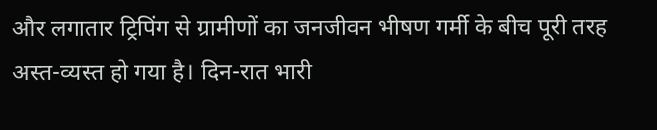और लगातार ट्रिपिंग से ग्रामीणों का जनजीवन भीषण गर्मी के बीच पूरी तरह अस्त-व्यस्त हो गया है। दिन-रात भारी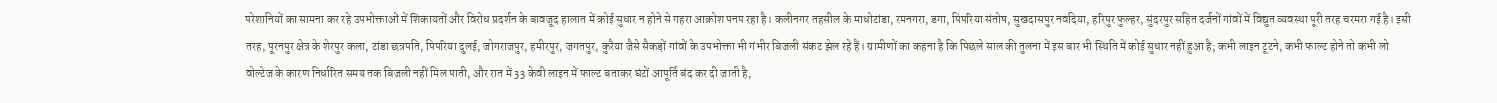परेशानियों का सामना कर रहे उपभोक्ताओं में शिकायतों और विरोध प्रदर्शन के बावजूद हालात में कोई सुधार न होने से गहरा आक्रोश पनप रहा है। कलीनगर तहसील के माधोटांडा, रमनगरा, डगा, पिपरिया संतोष, सुखदासपुर नवदिया, हरिपुर फुल्हर, सुंदरपुर सहित दर्जनों गांवों में विद्युत व्यवस्था पूरी तरह चरमरा गई है। इसी तरह, पूरनपुर क्षेत्र के शेरपुर कला, टांडा छत्रपति, पिपरिया दुलई, जोगराजपुर, हमीरपुर, जगतपुर, कुरैया जैसे सैकड़ों गांवों के उपभोक्ता भी गंभीर बिजली संकट झेल रहे हैं। ग्रामीणों का कहना है कि पिछले साल की तुलना में इस बार भी स्थिति में कोई सुधार नहीं हुआ है; कभी लाइन टूटने, कभी फाल्ट होने तो कभी लो वोल्टेज के कारण निर्धारित समय तक बिजली नहीं मिल पाती, और रात में 33 केवी लाइन में फाल्ट बताकर घंटों आपूर्ति बंद कर दी जाती है,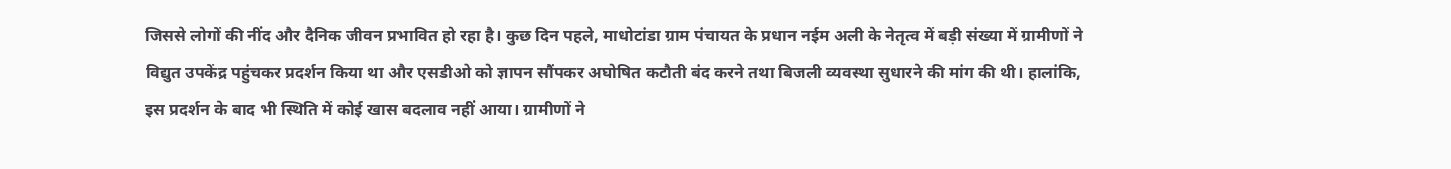जिससे लोगों की नींद और दैनिक जीवन प्रभावित हो रहा है। कुछ दिन पहले, माधोटांडा ग्राम पंचायत के प्रधान नईम अली के नेतृत्व में बड़ी संख्या में ग्रामीणों ने विद्युत उपकेंद्र पहुंचकर प्रदर्शन किया था और एसडीओ को ज्ञापन सौंपकर अघोषित कटौती बंद करने तथा बिजली व्यवस्था सुधारने की मांग की थी। हालांकि, इस प्रदर्शन के बाद भी स्थिति में कोई खास बदलाव नहीं आया। ग्रामीणों ने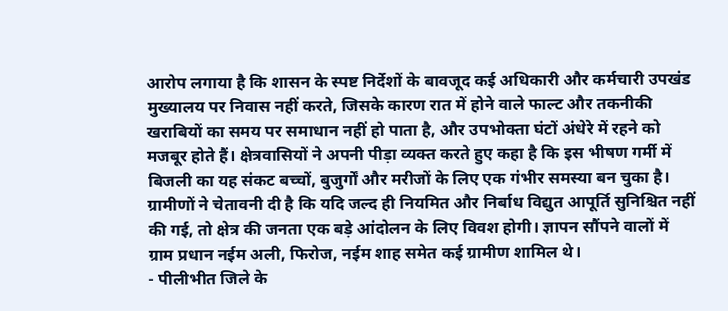आरोप लगाया है कि शासन के स्पष्ट निर्देशों के बावजूद कई अधिकारी और कर्मचारी उपखंड मुख्यालय पर निवास नहीं करते, जिसके कारण रात में होने वाले फाल्ट और तकनीकी खराबियों का समय पर समाधान नहीं हो पाता है, और उपभोक्ता घंटों अंधेरे में रहने को मजबूर होते हैं। क्षेत्रवासियों ने अपनी पीड़ा व्यक्त करते हुए कहा है कि इस भीषण गर्मी में बिजली का यह संकट बच्चों, बुजुर्गों और मरीजों के लिए एक गंभीर समस्या बन चुका है। ग्रामीणों ने चेतावनी दी है कि यदि जल्द ही नियमित और निर्बाध विद्युत आपूर्ति सुनिश्चित नहीं की गई, तो क्षेत्र की जनता एक बड़े आंदोलन के लिए विवश होगी। ज्ञापन सौंपने वालों में ग्राम प्रधान नईम अली, फिरोज, नईम शाह समेत कई ग्रामीण शामिल थे।
- पीलीभीत जिले के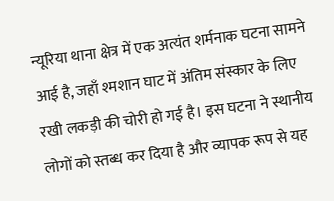न्यूरिया थाना क्षेत्र में एक अत्यंत शर्मनाक घटना सामने आई है, जहाँ श्मशान घाट में अंतिम संस्कार के लिए रखी लकड़ी की चोरी हो गई है। इस घटना ने स्थानीय लोगों को स्तब्ध कर दिया है और व्यापक रूप से यह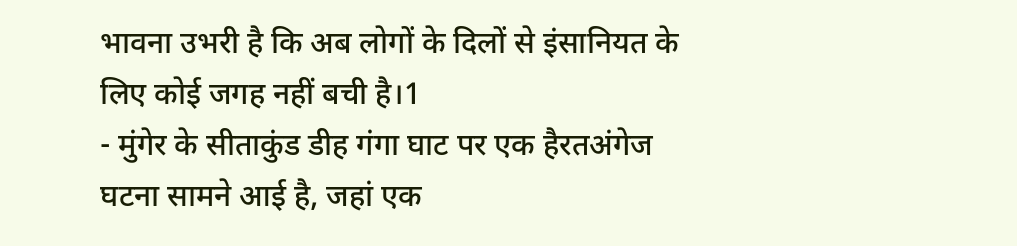भावना उभरी है कि अब लोगों के दिलों से इंसानियत के लिए कोई जगह नहीं बची है।1
- मुंगेर के सीताकुंड डीह गंगा घाट पर एक हैरतअंगेज घटना सामने आई है, जहां एक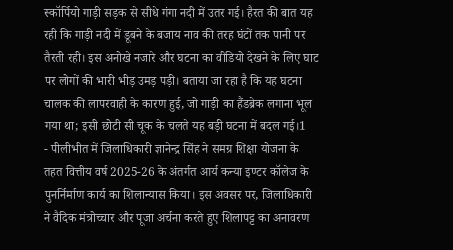स्कॉर्पियो गाड़ी सड़क से सीधे गंगा नदी में उतर गई। हैरत की बात यह रही कि गाड़ी नदी में डूबने के बजाय नाव की तरह घंटों तक पानी पर तैरती रही। इस अनोखे नजारे और घटना का वीडियो देखने के लिए घाट पर लोगों की भारी भीड़ उमड़ पड़ी। बताया जा रहा है कि यह घटना चालक की लापरवाही के कारण हुई, जो गाड़ी का हैंडब्रेक लगाना भूल गया था; इसी छोटी सी चूक के चलते यह बड़ी घटना में बदल गई।1
- पीलीभीत में जिलाधिकारी ज्ञानेन्द्र सिंह ने समग्र शिक्षा योजना के तहत वित्तीय वर्ष 2025-26 के अंतर्गत आर्य कन्या इण्टर कॉलेज के पुनर्निर्माण कार्य का शिलान्यास किया। इस अवसर पर, जिलाधिकारी ने वैदिक मंत्रोच्चार और पूजा अर्चना करते हुए शिलापट्ट का अनावरण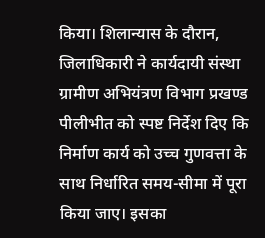किया। शिलान्यास के दौरान, जिलाधिकारी ने कार्यदायी संस्था ग्रामीण अभियंत्रण विभाग प्रखण्ड पीलीभीत को स्पष्ट निर्देश दिए कि निर्माण कार्य को उच्च गुणवत्ता के साथ निर्धारित समय-सीमा में पूरा किया जाए। इसका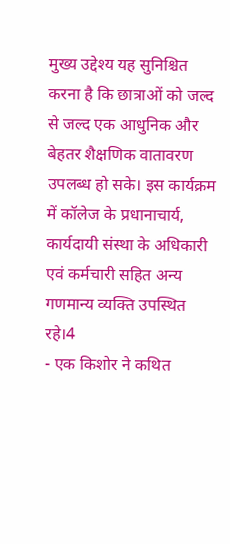मुख्य उद्देश्य यह सुनिश्चित करना है कि छात्राओं को जल्द से जल्द एक आधुनिक और बेहतर शैक्षणिक वातावरण उपलब्ध हो सके। इस कार्यक्रम में कॉलेज के प्रधानाचार्य, कार्यदायी संस्था के अधिकारी एवं कर्मचारी सहित अन्य गणमान्य व्यक्ति उपस्थित रहे।4
- एक किशोर ने कथित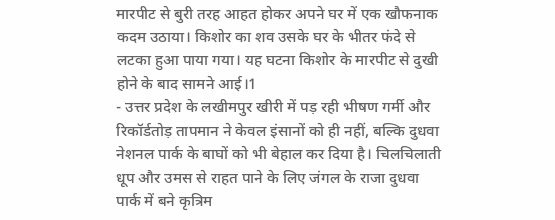मारपीट से बुरी तरह आहत होकर अपने घर में एक खौफनाक कदम उठाया। किशोर का शव उसके घर के भीतर फंदे से लटका हुआ पाया गया। यह घटना किशोर के मारपीट से दुखी होने के बाद सामने आई।1
- उत्तर प्रदेश के लखीमपुर खीरी में पड़ रही भीषण गर्मी और रिकॉर्डतोड़ तापमान ने केवल इंसानों को ही नहीं, बल्कि दुधवा नेशनल पार्क के बाघों को भी बेहाल कर दिया है। चिलचिलाती धूप और उमस से राहत पाने के लिए जंगल के राजा दुधवा पार्क में बने कृत्रिम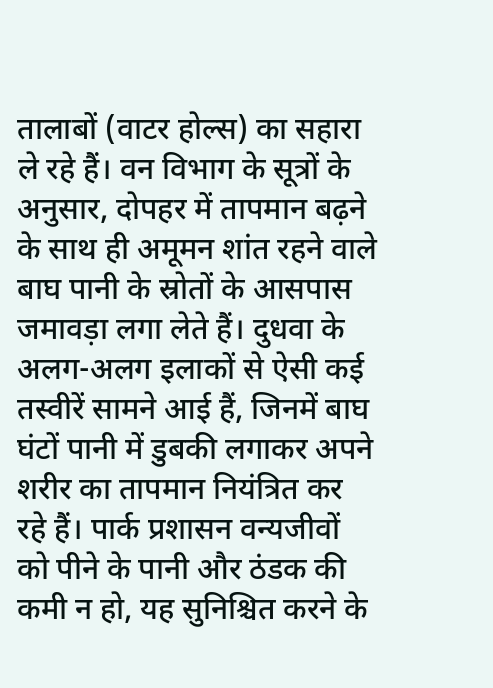तालाबों (वाटर होल्स) का सहारा ले रहे हैं। वन विभाग के सूत्रों के अनुसार, दोपहर में तापमान बढ़ने के साथ ही अमूमन शांत रहने वाले बाघ पानी के स्रोतों के आसपास जमावड़ा लगा लेते हैं। दुधवा के अलग-अलग इलाकों से ऐसी कई तस्वीरें सामने आई हैं, जिनमें बाघ घंटों पानी में डुबकी लगाकर अपने शरीर का तापमान नियंत्रित कर रहे हैं। पार्क प्रशासन वन्यजीवों को पीने के पानी और ठंडक की कमी न हो, यह सुनिश्चित करने के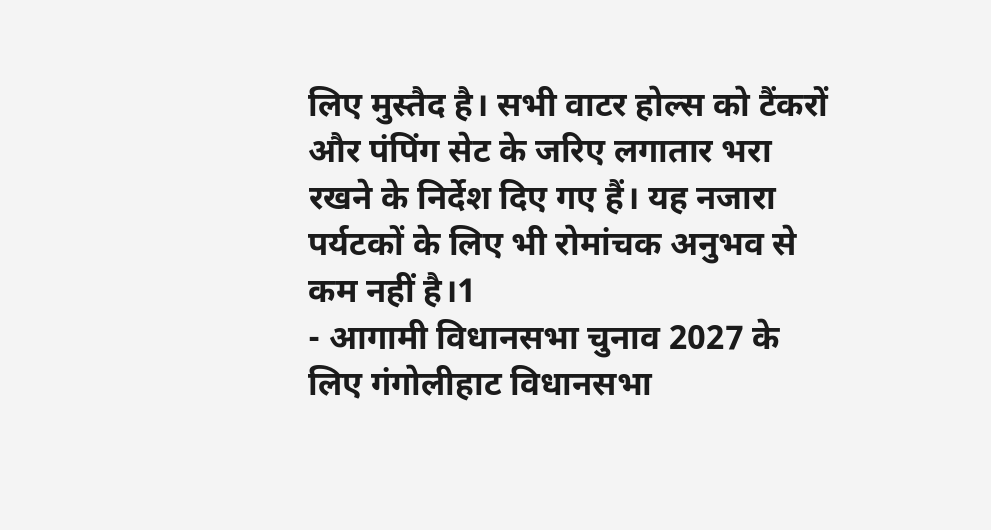लिए मुस्तैद है। सभी वाटर होल्स को टैंकरों और पंपिंग सेट के जरिए लगातार भरा रखने के निर्देश दिए गए हैं। यह नजारा पर्यटकों के लिए भी रोमांचक अनुभव से कम नहीं है।1
- आगामी विधानसभा चुनाव 2027 के लिए गंगोलीहाट विधानसभा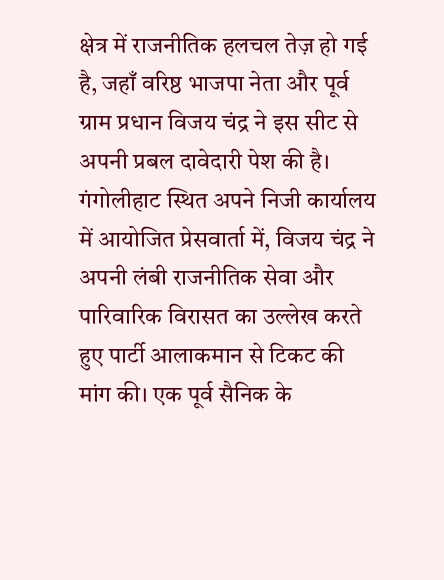क्षेत्र में राजनीतिक हलचल तेज़ हो गई है, जहाँ वरिष्ठ भाजपा नेता और पूर्व ग्राम प्रधान विजय चंद्र ने इस सीट से अपनी प्रबल दावेदारी पेश की है। गंगोलीहाट स्थित अपने निजी कार्यालय में आयोजित प्रेसवार्ता में, विजय चंद्र ने अपनी लंबी राजनीतिक सेवा और पारिवारिक विरासत का उल्लेख करते हुए पार्टी आलाकमान से टिकट की मांग की। एक पूर्व सैनिक के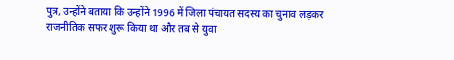पुत्र, उन्होंने बताया कि उन्होंने 1996 में जिला पंचायत सदस्य का चुनाव लड़कर राजनीतिक सफर शुरू किया था और तब से युवा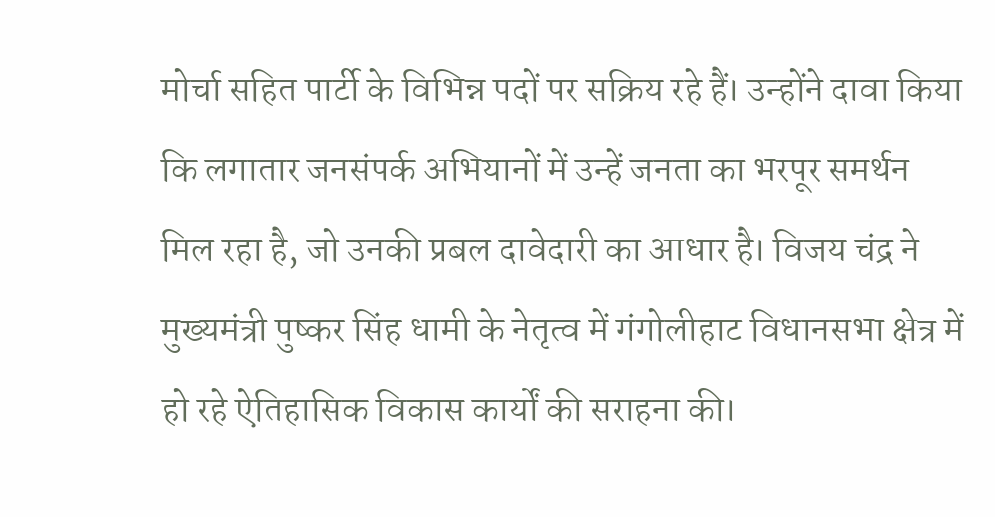मोर्चा सहित पार्टी के विभिन्न पदों पर सक्रिय रहे हैं। उन्होंने दावा किया कि लगातार जनसंपर्क अभियानों में उन्हें जनता का भरपूर समर्थन मिल रहा है, जो उनकी प्रबल दावेदारी का आधार है। विजय चंद्र ने मुख्यमंत्री पुष्कर सिंह धामी के नेतृत्व में गंगोलीहाट विधानसभा क्षेत्र में हो रहे ऐतिहासिक विकास कार्यों की सराहना की।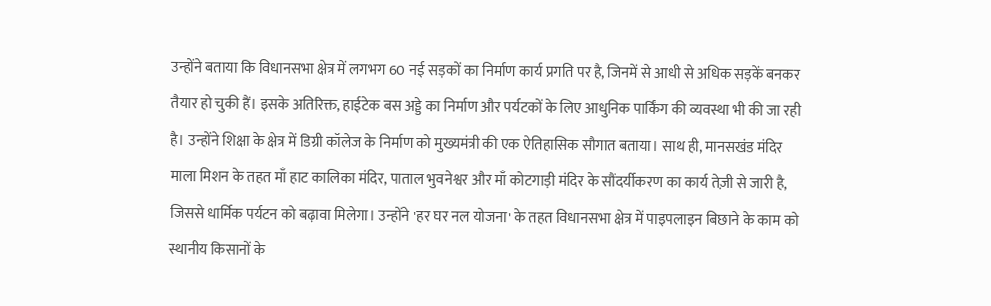उन्होंने बताया कि विधानसभा क्षेत्र में लगभग 60 नई सड़कों का निर्माण कार्य प्रगति पर है, जिनमें से आधी से अधिक सड़कें बनकर तैयार हो चुकी हैं। इसके अतिरिक्त, हाईटेक बस अड्डे का निर्माण और पर्यटकों के लिए आधुनिक पार्किंग की व्यवस्था भी की जा रही है। उन्होंने शिक्षा के क्षेत्र में डिग्री कॉलेज के निर्माण को मुख्यमंत्री की एक ऐतिहासिक सौगात बताया। साथ ही, मानसखंड मंदिर माला मिशन के तहत माँ हाट कालिका मंदिर, पाताल भुवनेश्वर और माँ कोटगाड़ी मंदिर के सौंदर्यीकरण का कार्य तेज़ी से जारी है, जिससे धार्मिक पर्यटन को बढ़ावा मिलेगा। उन्होंने 'हर घर नल योजना' के तहत विधानसभा क्षेत्र में पाइपलाइन बिछाने के काम को स्थानीय किसानों के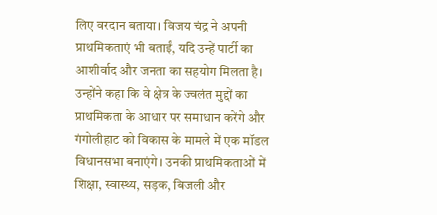लिए वरदान बताया। विजय चंद्र ने अपनी प्राथमिकताएं भी बताईं, यदि उन्हें पार्टी का आशीर्वाद और जनता का सहयोग मिलता है। उन्होंने कहा कि वे क्षेत्र के ज्वलंत मुद्दों का प्राथमिकता के आधार पर समाधान करेंगे और गंगोलीहाट को विकास के मामले में एक मॉडल विधानसभा बनाएंगे। उनकी प्राथमिकताओं में शिक्षा, स्वास्थ्य, सड़क, बिजली और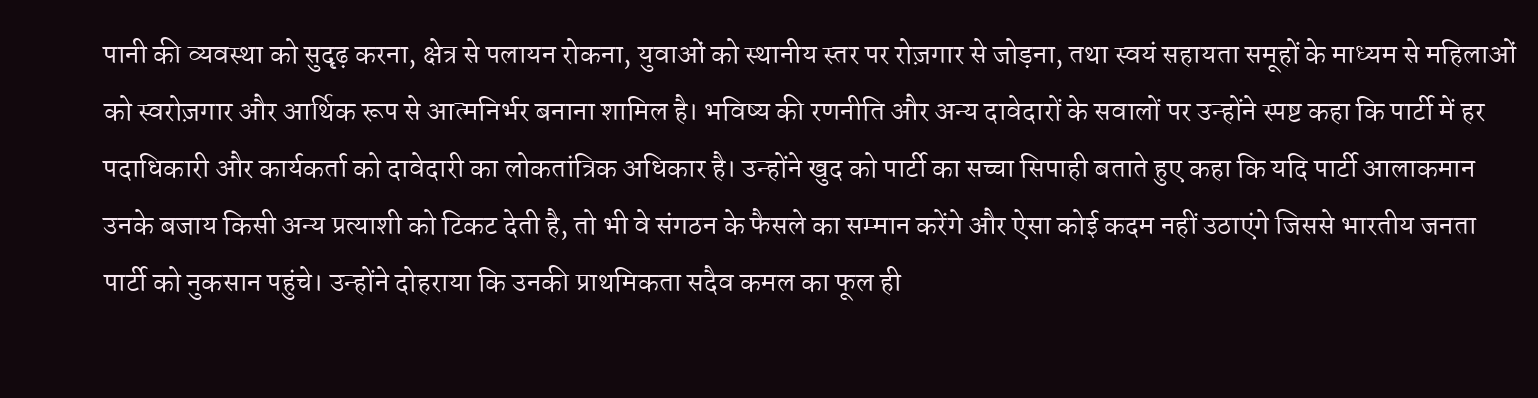पानी की व्यवस्था को सुदृढ़ करना, क्षेत्र से पलायन रोकना, युवाओं को स्थानीय स्तर पर रोज़गार से जोड़ना, तथा स्वयं सहायता समूहों के माध्यम से महिलाओं को स्वरोज़गार और आर्थिक रूप से आत्मनिर्भर बनाना शामिल है। भविष्य की रणनीति और अन्य दावेदारों के सवालों पर उन्होंने स्पष्ट कहा कि पार्टी में हर पदाधिकारी और कार्यकर्ता को दावेदारी का लोकतांत्रिक अधिकार है। उन्होंने खुद को पार्टी का सच्चा सिपाही बताते हुए कहा कि यदि पार्टी आलाकमान उनके बजाय किसी अन्य प्रत्याशी को टिकट देती है, तो भी वे संगठन के फैसले का सम्मान करेंगे और ऐसा कोई कदम नहीं उठाएंगे जिससे भारतीय जनता पार्टी को नुकसान पहुंचे। उन्होंने दोहराया कि उनकी प्राथमिकता सदैव कमल का फूल ही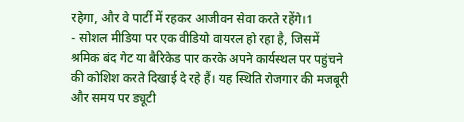रहेगा, और वे पार्टी में रहकर आजीवन सेवा करते रहेंगे।1
- सोशल मीडिया पर एक वीडियो वायरल हो रहा है, जिसमें श्रमिक बंद गेट या बैरिकेड पार करके अपने कार्यस्थल पर पहुंचने की कोशिश करते दिखाई दे रहे हैं। यह स्थिति रोजगार की मजबूरी और समय पर ड्यूटी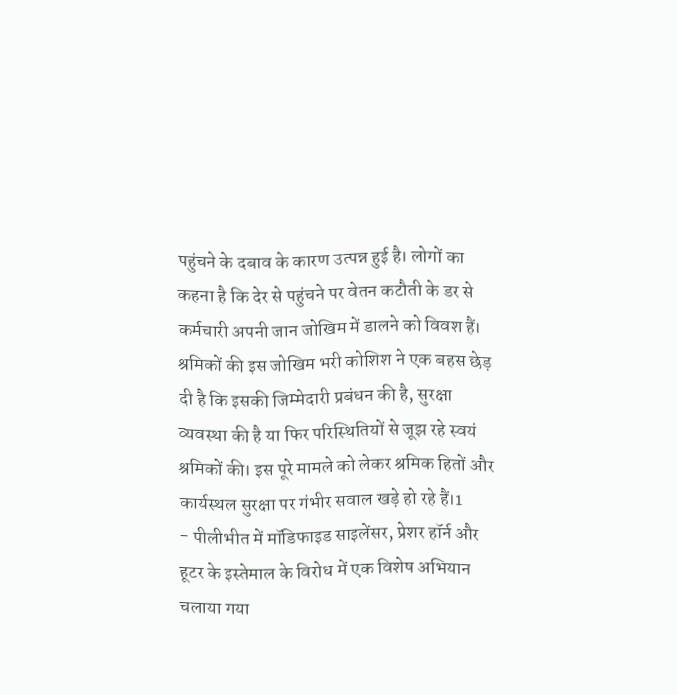पहुंचने के दबाव के कारण उत्पन्न हुई है। लोगों का कहना है कि देर से पहुंचने पर वेतन कटौती के डर से कर्मचारी अपनी जान जोखिम में डालने को विवश हैं। श्रमिकों की इस जोखिम भरी कोशिश ने एक बहस छेड़ दी है कि इसकी जिम्मेदारी प्रबंधन की है, सुरक्षा व्यवस्था की है या फिर परिस्थितियों से जूझ रहे स्वयं श्रमिकों की। इस पूरे मामले को लेकर श्रमिक हितों और कार्यस्थल सुरक्षा पर गंभीर सवाल खड़े हो रहे हैं।1
- पीलीभीत में मॉडिफाइड साइलेंसर, प्रेशर हॉर्न और हूटर के इस्तेमाल के विरोध में एक विशेष अभियान चलाया गया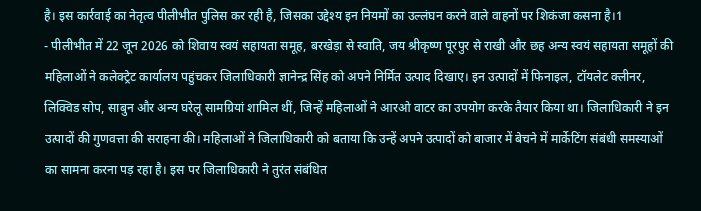है। इस कार्रवाई का नेतृत्व पीलीभीत पुलिस कर रही है, जिसका उद्देश्य इन नियमों का उल्लंघन करने वाले वाहनों पर शिकंजा कसना है।1
- पीलीभीत में 22 जून 2026 को शिवाय स्वयं सहायता समूह, बरखेड़ा से स्वाति, जय श्रीकृष्ण पूरपुर से राखी और छह अन्य स्वयं सहायता समूहों की महिलाओं ने कलेक्ट्रेट कार्यालय पहुंचकर जिलाधिकारी ज्ञानेन्द्र सिंह को अपने निर्मित उत्पाद दिखाए। इन उत्पादों में फिनाइल, टॉयलेट क्लीनर, लिक्विड सोप, साबुन और अन्य घरेलू सामग्रियां शामिल थीं, जिन्हें महिलाओं ने आरओ वाटर का उपयोग करके तैयार किया था। जिलाधिकारी ने इन उत्पादों की गुणवत्ता की सराहना की। महिलाओं ने जिलाधिकारी को बताया कि उन्हें अपने उत्पादों को बाजार में बेचने में मार्केटिंग संबंधी समस्याओं का सामना करना पड़ रहा है। इस पर जिलाधिकारी ने तुरंत संबंधित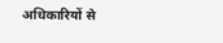अधिकारियों से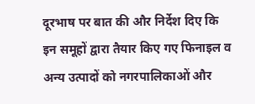दूरभाष पर बात की और निर्देश दिए कि इन समूहों द्वारा तैयार किए गए फिनाइल व अन्य उत्पादों को नगरपालिकाओं और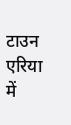टाउन एरिया में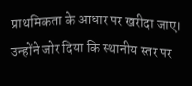प्राथमिकता के आधार पर खरीदा जाए। उन्होंने जोर दिया कि स्थानीय स्तर पर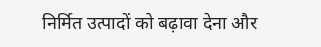निर्मित उत्पादों को बढ़ावा देना और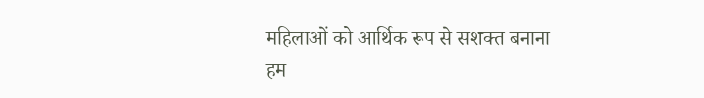महिलाओं को आर्थिक रूप से सशक्त बनाना हम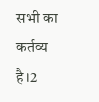सभी का कर्तव्य है।2